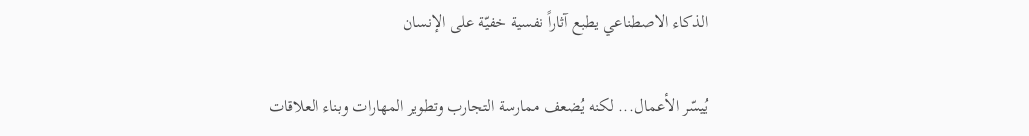الذكاء الاصطناعي يطبع آثاراً نفسية خفيّة على الإنسان

يُيسّر الأعمال... لكنه يُضعف ممارسة التجارب وتطوير المهارات وبناء العلاقات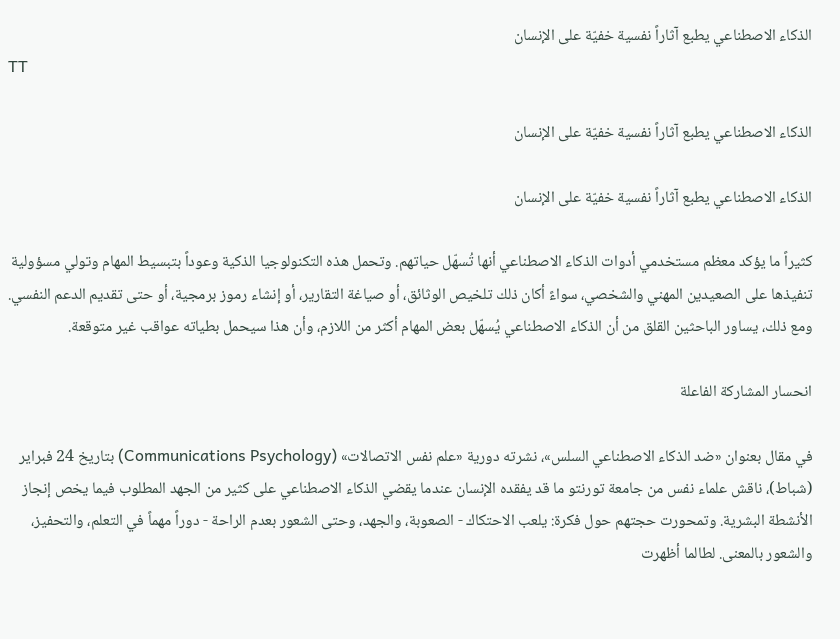الذكاء الاصطناعي يطبع آثاراً نفسية خفيّة على الإنسان
TT

الذكاء الاصطناعي يطبع آثاراً نفسية خفيّة على الإنسان

الذكاء الاصطناعي يطبع آثاراً نفسية خفيّة على الإنسان

كثيراً ما يؤكد معظم مستخدمي أدوات الذكاء الاصطناعي أنها تُسهّل حياتهم. وتحمل هذه التكنولوجيا الذكية وعوداً بتبسيط المهام وتولي مسؤولية تنفيذها على الصعيدين المهني والشخصي، سواءً أكان ذلك تلخيص الوثائق، أو صياغة التقارير، أو إنشاء رموز برمجية، أو حتى تقديم الدعم النفسي. ومع ذلك، يساور الباحثين القلق من أن الذكاء الاصطناعي يُسهّل بعض المهام أكثر من اللازم، وأن هذا سيحمل بطياته عواقب غير متوقعة.

انحسار المشاركة الفاعلة

في مقال بعنوان «ضد الذكاء الاصطناعي السلس»، نشرته دورية «علم نفس الاتصالات» (Communications Psychology) بتاريخ 24 فبراير (شباط)، ناقش علماء نفس من جامعة تورنتو ما قد يفقده الإنسان عندما يقضي الذكاء الاصطناعي على كثير من الجهد المطلوب فيما يخص إنجاز الأنشطة البشرية. وتمحورت حجتهم حول فكرة: يلعب الاحتكاك - الصعوبة، والجهد، وحتى الشعور بعدم الراحة - دوراً مهماً في التعلم، والتحفيز، والشعور بالمعنى. لطالما أظهرت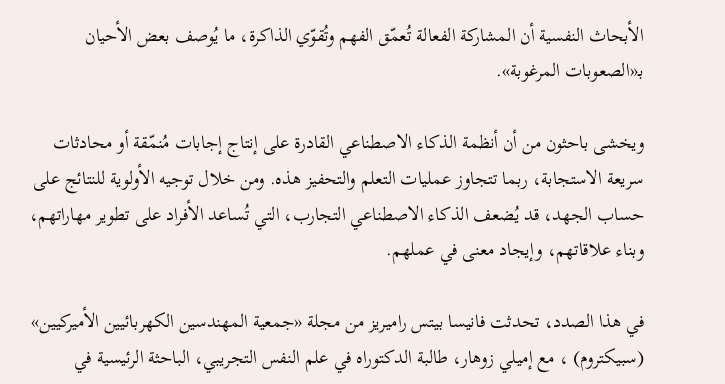الأبحاث النفسية أن المشاركة الفعالة تُعمّق الفهم وتُقوّي الذاكرة، ما يُوصف بعض الأحيان بـ«الصعوبات المرغوبة».

ويخشى باحثون من أن أنظمة الذكاء الاصطناعي القادرة على إنتاج إجابات مُنمّقة أو محادثات سريعة الاستجابة، ربما تتجاوز عمليات التعلم والتحفيز هذه. ومن خلال توجيه الأولوية للنتائج على حساب الجهد، قد يُضعف الذكاء الاصطناعي التجارب، التي تُساعد الأفراد على تطوير مهاراتهم، وبناء علاقاتهم، وإيجاد معنى في عملهم.

في هذا الصدد، تحدثت فانيسا بيتس راميريز من مجلة «جمعية المهندسين الكهربائيين الأميركيين» (سبيكتروم) ، مع إميلي زوهار، طالبة الدكتوراه في علم النفس التجريبي، الباحثة الرئيسية في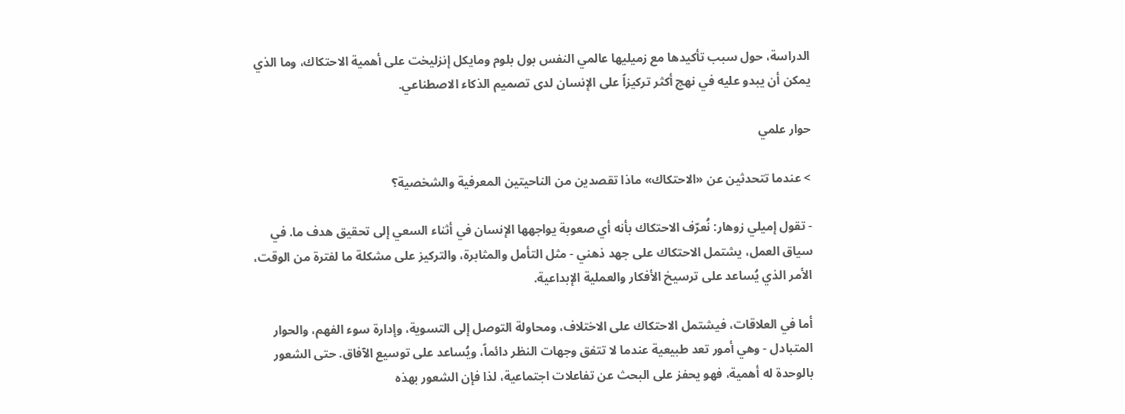الدراسة، حول سبب تأكيدها مع زميليها عالمي النفس بول بلوم ومايكل إنزليخت على أهمية الاحتكاك، وما الذي يمكن أن يبدو عليه في نهج أكثر تركيزاً على الإنسان لدى تصميم الذكاء الاصطناعي.

حوار علمي

> عندما تتحدثين عن «الاحتكاك» ماذا تقصدين من الناحيتين المعرفية والشخصية؟

- تقول إميلي زوهار: نُعرّف الاحتكاك بأنه أي صعوبة يواجهها الإنسان في أثناء السعي إلى تحقيق هدف ما. في سياق العمل، يشتمل الاحتكاك على جهد ذهني - مثل التأمل والمثابرة، والتركيز على مشكلة ما لفترة من الوقت، الأمر الذي يُساعد على ترسيخ الأفكار والعملية الإبداعية.

أما في العلاقات، فيشتمل الاحتكاك على الاختلاف، ومحاولة التوصل إلى التسوية، وإدارة سوء الفهم، والحوار المتبادل - وهي أمور تعد طبيعية عندما لا تتفق وجهات النظر دائماً، ويُساعد على توسيع الآفاق. حتى الشعور بالوحدة له أهمية، فهو يحفز على البحث عن تفاعلات اجتماعية، لذا فإن الشعور بهذه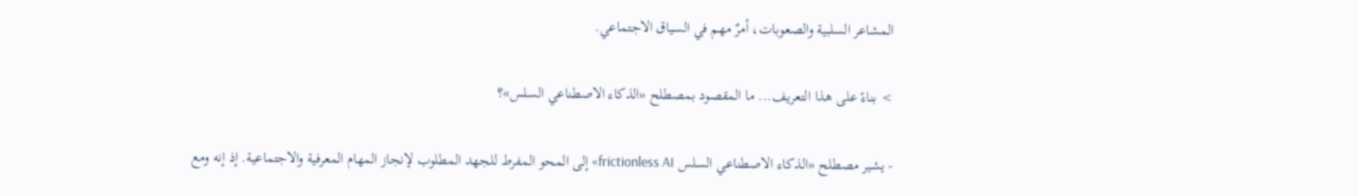المشاعر السلبية والصعوبات، أمرٌ مهم في السياق الاجتماعي.

> بناءً على هذا التعريف... ما المقصود بمصطلح «الذكاء الاصطناعي السلس»؟

- يشير مصطلح «الذكاء الاصطناعي السلس frictionless AI» إلى المحو المفرط للجهد المطلوب لإنجاز المهام المعرفية والاجتماعية. إذ إنه ومع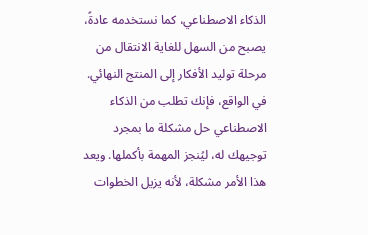الذكاء الاصطناعي، كما نستخدمه عادةً، يصبح من السهل للغاية الانتقال من مرحلة توليد الأفكار إلى المنتج النهائي. في الواقع، فإنك تطلب من الذكاء الاصطناعي حل مشكلة ما بمجرد توجيهك له، ليُنجز المهمة بأكملها. ويعد هذا الأمر مشكلة، لأنه يزيل الخطوات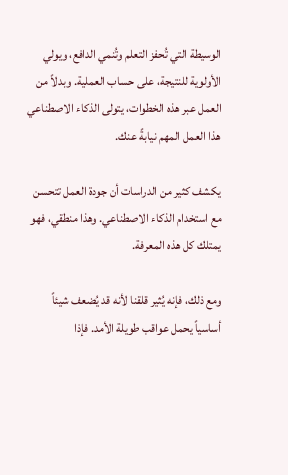الوسيطة التي تُحفز التعلم وتُنمي الدافع، ويولي الأولوية للنتيجة، على حساب العملية. وبدلاً من العمل عبر هذه الخطوات، يتولى الذكاء الاصطناعي هذا العمل المهم نيابةً عنك.

يكشف كثير من الدراسات أن جودة العمل تتحسن مع استخدام الذكاء الاصطناعي. وهذا منطقي، فهو يمتلك كل هذه المعرفة.

ومع ذلك، فإنه يُثير قلقنا لأنه قد يُضعف شيئاً أساسياً يحمل عواقب طويلة الأمد. فإذا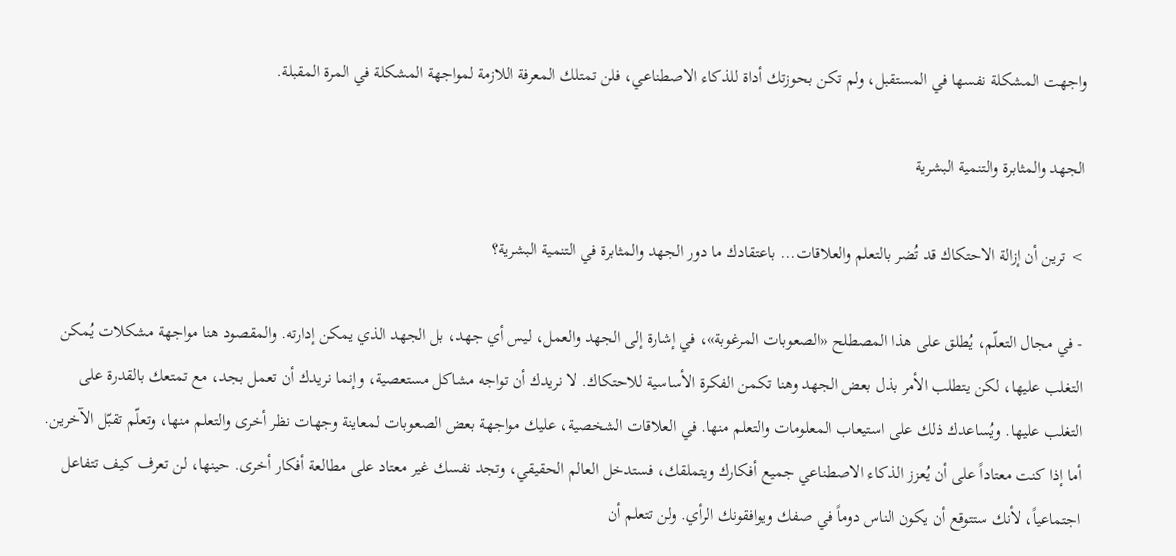واجهت المشكلة نفسها في المستقبل، ولم تكن بحوزتك أداة للذكاء الاصطناعي، فلن تمتلك المعرفة اللازمة لمواجهة المشكلة في المرة المقبلة.

الجهد والمثابرة والتنمية البشرية

> ترين أن إزالة الاحتكاك قد تُضر بالتعلم والعلاقات... باعتقادك ما دور الجهد والمثابرة في التنمية البشرية؟

- في مجال التعلّم، يُطلق على هذا المصطلح «الصعوبات المرغوبة»، في إشارة إلى الجهد والعمل، ليس أي جهد، بل الجهد الذي يمكن إدارته. والمقصود هنا مواجهة مشكلات يُمكن التغلب عليها، لكن يتطلب الأمر بذل بعض الجهد وهنا تكمن الفكرة الأساسية للاحتكاك. لا نريدك أن تواجه مشاكل مستعصية، وإنما نريدك أن تعمل بجد، مع تمتعك بالقدرة على التغلب عليها. ويُساعدك ذلك على استيعاب المعلومات والتعلم منها. في العلاقات الشخصية، عليك مواجهة بعض الصعوبات لمعاينة وجهات نظر أخرى والتعلم منها، وتعلّم تقبّل الآخرين. أما إذا كنت معتاداً على أن يُعزز الذكاء الاصطناعي جميع أفكارك ويتملقك، فستدخل العالم الحقيقي، وتجد نفسك غير معتاد على مطالعة أفكار أخرى. حينها، لن تعرف كيف تتفاعل اجتماعياً، لأنك ستتوقع أن يكون الناس دوماً في صفك ويوافقونك الرأي. ولن تتعلم أن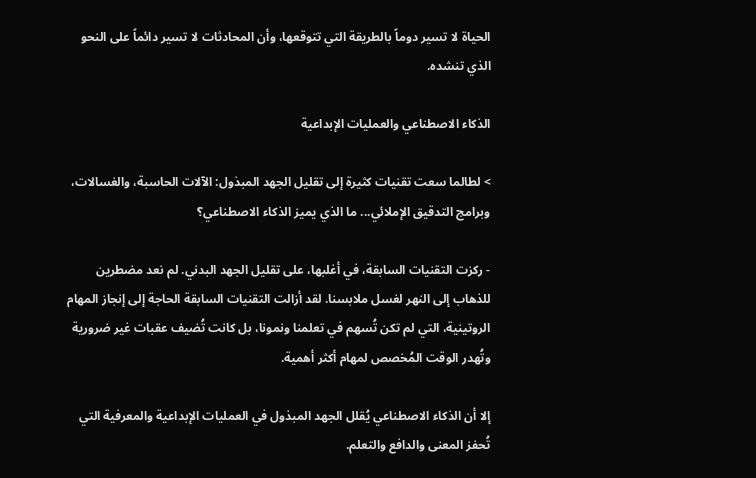الحياة لا تسير دوماً بالطريقة التي تتوقعها، وأن المحادثات لا تسير دائماً على النحو الذي تنشده.

الذكاء الاصطناعي والعمليات الإبداعية

> لطالما سعت تقنيات كثيرة إلى تقليل الجهد المبذول: الآلات الحاسبة، والغسالات، وبرامج التدقيق الإملائي... ما الذي يميز الذكاء الاصطناعي؟

- ركزت التقنيات السابقة، في أغلبها، على تقليل الجهد البدني. لم نعد مضطرين للذهاب إلى النهر لغسل ملابسنا. لقد أزالت التقنيات السابقة الحاجة إلى إنجاز المهام الروتينية، التي لم تكن تُسهم في تعلمنا ونمونا، بل كانت تُضيف عقبات غير ضرورية وتُهدر الوقت المُخصص لمهام أكثر أهمية.

إلا أن الذكاء الاصطناعي يُقلل الجهد المبذول في العمليات الإبداعية والمعرفية التي تُحفز المعنى والدافع والتعلم.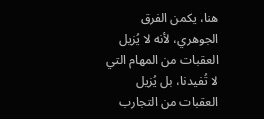هنا، يكمن الفرق الجوهري، لأنه لا يُزيل العقبات من المهام التي لا تُفيدنا، بل يُزيل العقبات من التجارب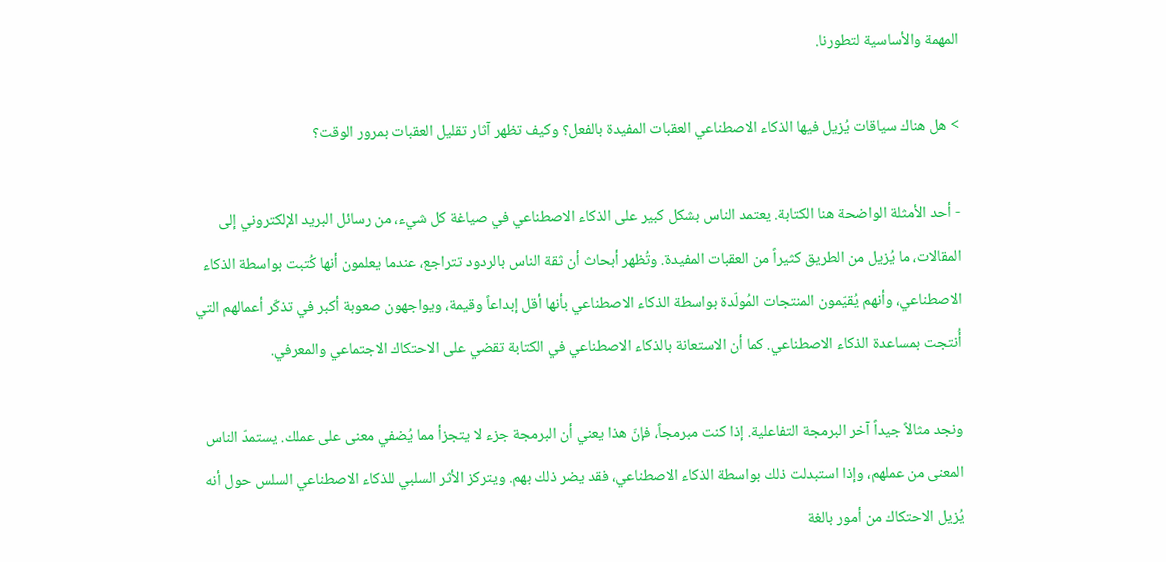المهمة والأساسية لتطورنا.

> هل هناك سياقات يُزيل فيها الذكاء الاصطناعي العقبات المفيدة بالفعل؟ وكيف تظهر آثار تقليل العقبات بمرور الوقت؟

- أحد الأمثلة الواضحة هنا الكتابة. يعتمد الناس بشكل كبير على الذكاء الاصطناعي في صياغة كل شيء، من رسائل البريد الإلكتروني إلى المقالات، ما يُزيل من الطريق كثيراً من العقبات المفيدة. وتُظهر أبحاث أن ثقة الناس بالردود تتراجع، عندما يعلمون أنها كُتبت بواسطة الذكاء الاصطناعي، وأنهم يُقيّمون المنتجات المُولّدة بواسطة الذكاء الاصطناعي بأنها أقل إبداعاً وقيمة، ويواجهون صعوبة أكبر في تذكّر أعمالهم التي أُنتجت بمساعدة الذكاء الاصطناعي. كما أن الاستعانة بالذكاء الاصطناعي في الكتابة تقضي على الاحتكاك الاجتماعي والمعرفي.

ونجد مثالاً جيداً آخر البرمجة التفاعلية. إذا كنت مبرمجاً، فإنّ هذا يعني أن البرمجة جزء لا يتجزأ مما يُضفي معنى على عملك. يستمدّ الناس المعنى من عملهم، وإذا استبدلت ذلك بواسطة الذكاء الاصطناعي، فقد يضر ذلك بهم. ويتركز الأثر السلبي للذكاء الاصطناعي السلس حول أنه يُزيل الاحتكاك من أمور بالغة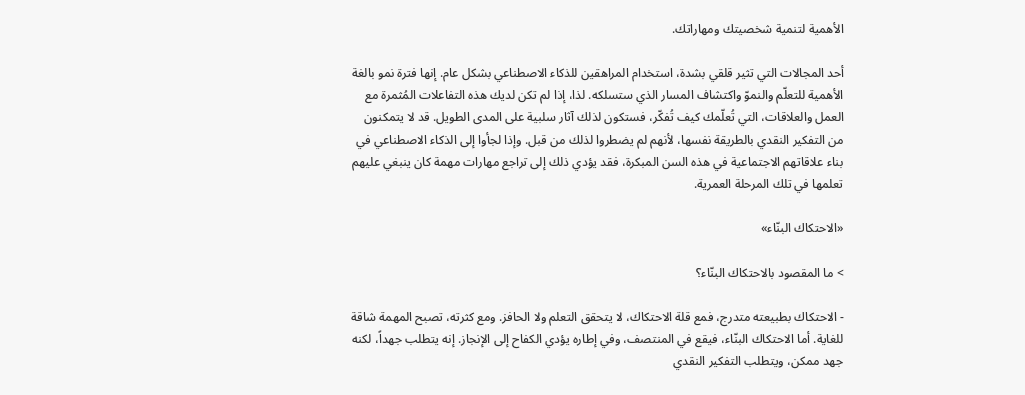الأهمية لتنمية شخصيتك ومهاراتك.

أحد المجالات التي تثير قلقي بشدة، استخدام المراهقين للذكاء الاصطناعي بشكل عام. إنها فترة نمو بالغة الأهمية للتعلّم والنموّ واكتشاف المسار الذي ستسلكه. لذا، إذا لم تكن لديك هذه التفاعلات المُثمرة مع العمل والعلاقات، التي تُعلّمك كيف تُفكّر، فستكون لذلك آثار سلبية على المدى الطويل. قد لا يتمكنون من التفكير النقدي بالطريقة نفسها، لأنهم لم يضطروا لذلك من قبل. وإذا لجأوا إلى الذكاء الاصطناعي في بناء علاقاتهم الاجتماعية في هذه السن المبكرة، فقد يؤدي ذلك إلى تراجع مهارات مهمة كان ينبغي عليهم تعلمها في تلك المرحلة العمرية.

«الاحتكاك البنّاء»

> ما المقصود بالاحتكاك البنّاء؟

- الاحتكاك بطبيعته متدرج، فمع قلة الاحتكاك، لا يتحقق التعلم ولا الحافز. ومع كثرته، تصبح المهمة شاقة للغاية. أما الاحتكاك البنّاء، فيقع في المنتصف، وفي إطاره يؤدي الكفاح إلى الإنجاز. إنه يتطلب جهداً، لكنه جهد ممكن، ويتطلب التفكير النقدي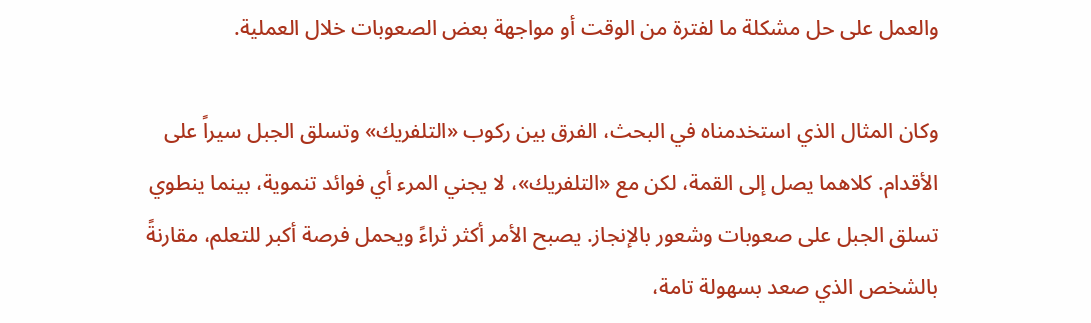والعمل على حل مشكلة ما لفترة من الوقت أو مواجهة بعض الصعوبات خلال العملية.

وكان المثال الذي استخدمناه في البحث، الفرق بين ركوب «التلفريك» وتسلق الجبل سيراً على الأقدام. كلاهما يصل إلى القمة، لكن مع «التلفريك»، لا يجني المرء أي فوائد تنموية، بينما ينطوي تسلق الجبل على صعوبات وشعور بالإنجاز. يصبح الأمر أكثر ثراءً ويحمل فرصة أكبر للتعلم، مقارنةً بالشخص الذي صعد بسهولة تامة،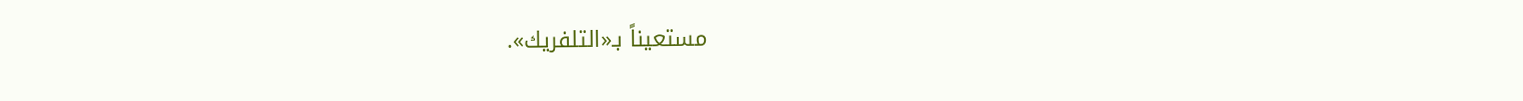مستعيناً بـ«التلفريك».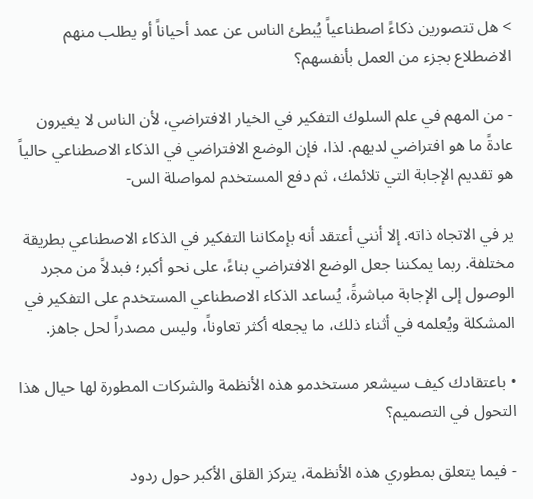> هل تتصورين ذكاءً اصطناعياً يُبطئ الناس عن عمد أحياناً أو يطلب منهم الاضطلاع بجزء من العمل بأنفسهم؟

- من المهم في علم السلوك التفكير في الخيار الافتراضي، لأن الناس لا يغيرون عادةً ما هو افتراضي لديهم. لذا، فإن الوضع الافتراضي في الذكاء الاصطناعي حالياً هو تقديم الإجابة التي تلائمك، ثم دفع المستخدم لمواصلة الس-

ير في الاتجاه ذاته. إلا أنني أعتقد أنه بإمكاننا التفكير في الذكاء الاصطناعي بطريقة مختلفة. ربما يمكننا جعل الوضع الافتراضي بناءً، على نحو أكبر؛ فبدلاً من مجرد الوصول إلى الإجابة مباشرةً، يُساعد الذكاء الاصطناعي المستخدم على التفكير في المشكلة ويُعلمه في أثناء ذلك، ما يجعله أكثر تعاوناً، وليس مصدراً لحل جاهز.

• باعتقادك كيف سيشعر مستخدمو هذه الأنظمة والشركات المطورة لها حيال هذا التحول في التصميم؟

- فيما يتعلق بمطوري هذه الأنظمة، يتركز القلق الأكبر حول ردود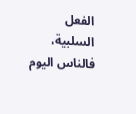الفعل السلبية، فالناس اليوم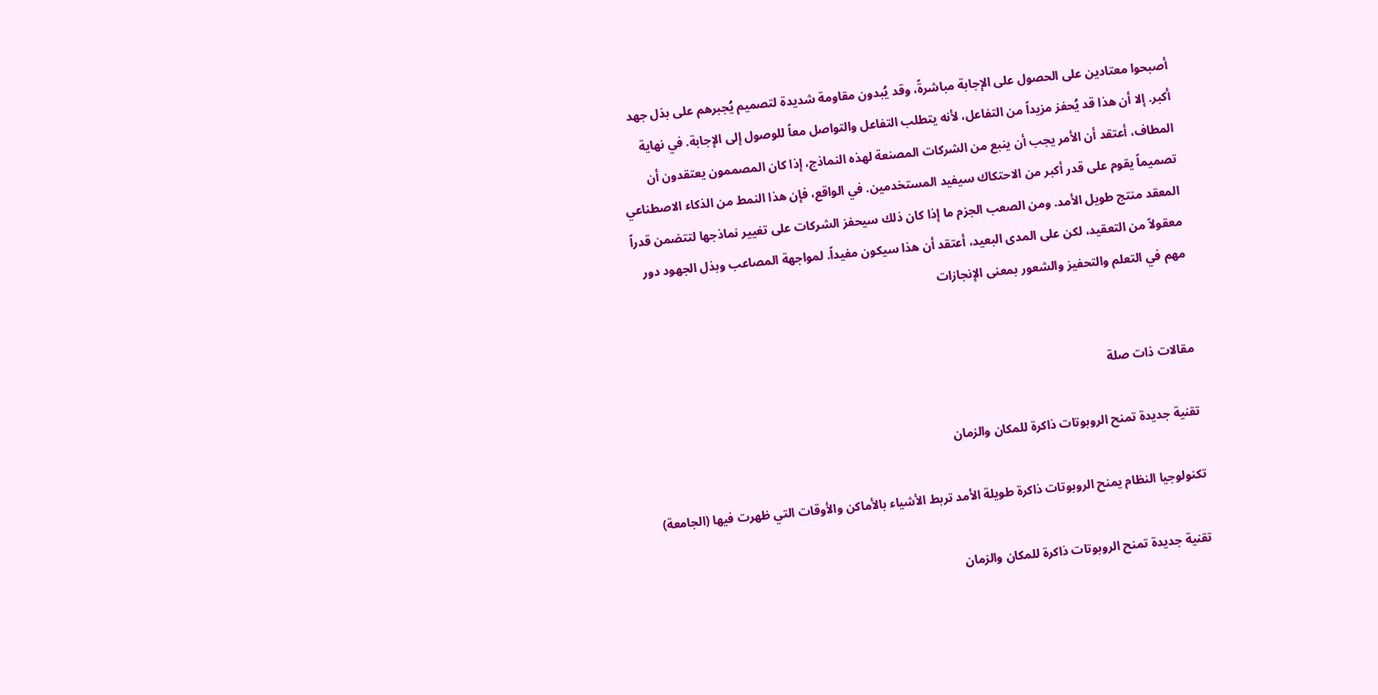أصبحوا معتادين على الحصول على الإجابة مباشرةً، وقد يُبدون مقاومة شديدة لتصميم يُجبرهم على بذل جهد أكبر. إلا أن هذا قد يُحفز مزيداً من التفاعل، لأنه يتطلب التفاعل والتواصل معاً للوصول إلى الإجابة. في نهاية المطاف، أعتقد أن الأمر يجب أن ينبع من الشركات المصنعة لهذه النماذج، إذا كان المصممون يعتقدون أن تصميماً يقوم على قدر أكبر من الاحتكاك سيفيد المستخدمين. في الواقع، فإن هذا النمط من الذكاء الاصطناعي المعقد منتج طويل الأمد. ومن الصعب الجزم ما إذا كان ذلك سيحفز الشركات على تغيير نماذجها لتتضمن قدراً معقولاً من التعقيد، لكن على المدى البعيد، أعتقد أن هذا سيكون مفيداً. لمواجهة المصاعب وبذل الجهود دور مهم في التعلم والتحفيز والشعور بمعنى الإنجازات


مقالات ذات صلة

تقنية جديدة تمنح الروبوتات ذاكرة للمكان والزمان

تكنولوجيا النظام يمنح الروبوتات ذاكرة طويلة الأمد تربط الأشياء بالأماكن والأوقات التي ظهرت فيها (الجامعة)

تقنية جديدة تمنح الروبوتات ذاكرة للمكان والزمان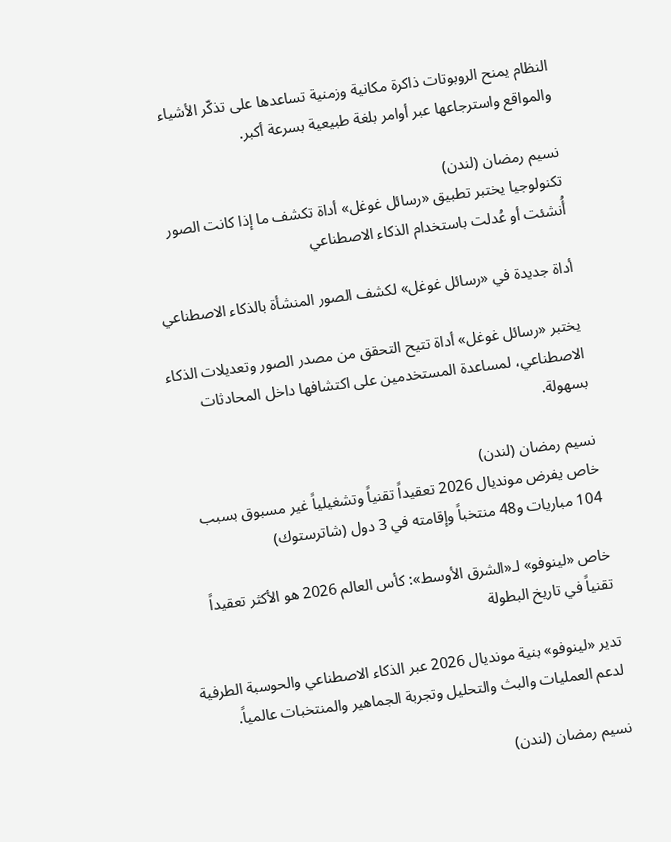النظام يمنح الروبوتات ذاكرة مكانية وزمنية تساعدها على تذكّر الأشياء والمواقع واسترجاعها عبر أوامر بلغة طبيعية بسرعة أكبر.

نسيم رمضان (لندن)
تكنولوجيا يختبر تطبيق «رسائل غوغل» أداة تكشف ما إذا كانت الصور أُنشئت أو عُدلت باستخدام الذكاء الاصطناعي

أداة جديدة في «رسائل غوغل» لكشف الصور المنشأة بالذكاء الاصطناعي

يختبر «رسائل غوغل» أداة تتيح التحقق من مصدر الصور وتعديلات الذكاء الاصطناعي، لمساعدة المستخدمين على اكتشافها داخل المحادثات بسهولة.

نسيم رمضان (لندن)
خاص يفرض مونديال 2026 تعقيداً تقنياً وتشغيلياً غير مسبوق بسبب 104 مباريات و48 منتخباً وإقامته في 3 دول (شاترستوك)

خاص «لينوفو» لـ«الشرق الأوسط»: كأس العالم 2026 هو الأكثر تعقيداً تقنياً في تاريخ البطولة

تدير «لينوفو» بنية مونديال 2026 عبر الذكاء الاصطناعي والحوسبة الطرفية لدعم العمليات والبث والتحليل وتجربة الجماهير والمنتخبات عالمياً.

نسيم رمضان (لندن)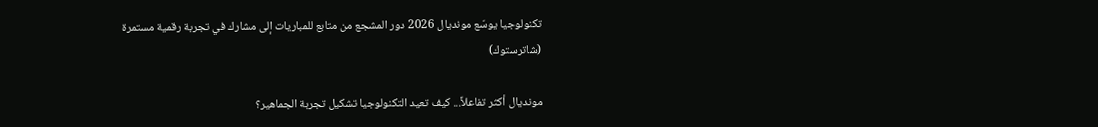تكنولوجيا يوسّع مونديال 2026 دور المشجع من متابع للمباريات إلى مشارك في تجربة رقمية مستمرة (شاترستوك)

مونديال أكثر تفاعلاً... كيف تعيد التكنولوجيا تشكيل تجربة الجماهير؟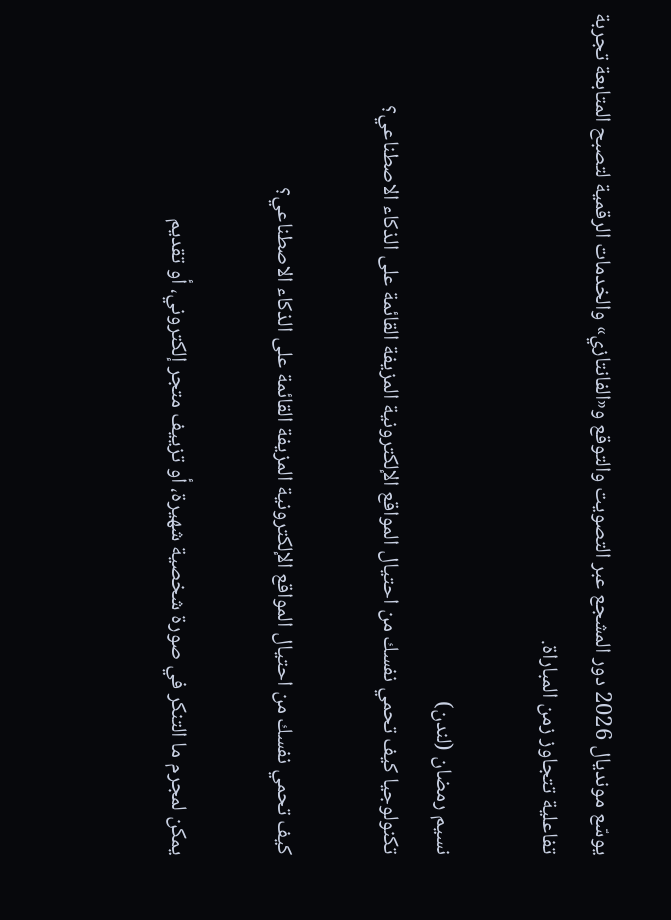يوسّع مونديال 2026 دور المشجع عبر التصويت والتوقع و«الفانتازي» والخدمات الرقمية لتصبح المتابعة تجربة تفاعلية تتجاوز زمن المباراة.

نسيم رمضان (لندن)
تكنولوجيا كيف تحمي نفسك من احتيال المواقع الإلكترونية المزيفة القائمة على الذكاء الاصطناعي؟

كيف تحمي نفسك من احتيال المواقع الإلكترونية المزيفة القائمة على الذكاء الاصطناعي؟

يمكن لمجرم ما التنكر في صورة شخصية شهيرة، أو تزييف متجر إلكتروني، أو تقديم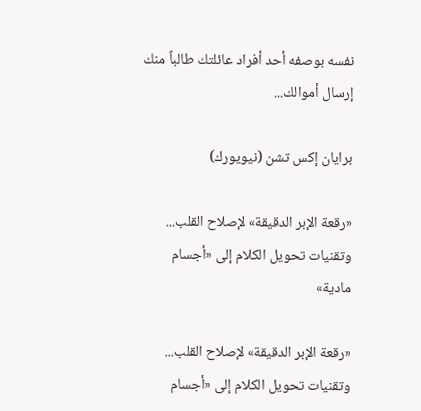نفسه بوصفه أحد أفراد عائلتك طالباً منك إرسال أموالك...

برايان إكس تشن (نيويورك)

«رقعة الإبر الدقيقة» لإصلاح القلب... وتقنيات تحويل الكلام إلى «أجسام مادية»

«رقعة الإبر الدقيقة» لإصلاح القلب... وتقنيات تحويل الكلام إلى «أجسام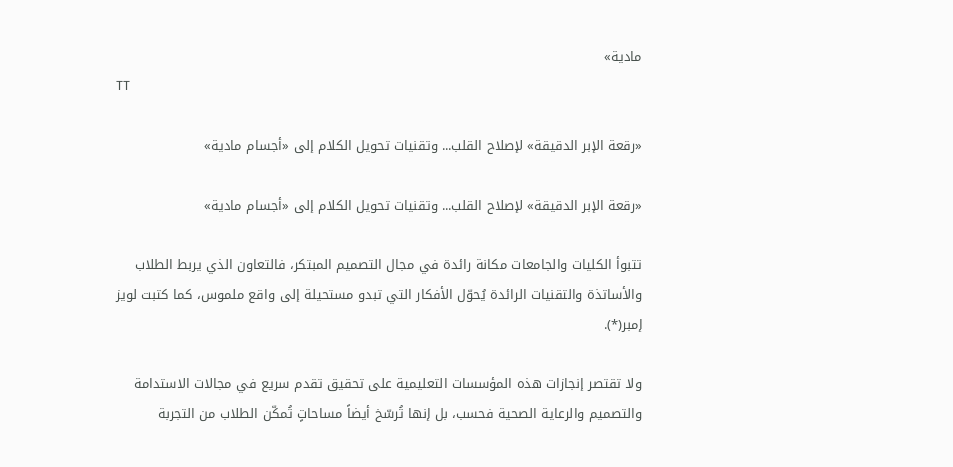مادية»
TT

«رقعة الإبر الدقيقة» لإصلاح القلب... وتقنيات تحويل الكلام إلى «أجسام مادية»

«رقعة الإبر الدقيقة» لإصلاح القلب... وتقنيات تحويل الكلام إلى «أجسام مادية»

تتبوأ الكليات والجامعات مكانة رائدة في مجال التصميم المبتكر، فالتعاون الذي يربط الطلاب والأساتذة والتقنيات الرائدة يُحوّل الأفكار التي تبدو مستحيلة إلى واقع ملموس، كما كتبت لويز إمبر(*).

ولا تقتصر إنجازات هذه المؤسسات التعليمية على تحقيق تقدم سريع في مجالات الاستدامة والتصميم والرعاية الصحية فحسب، بل إنها تُرسّخ أيضاً مساحاتٍ تُمكّن الطلاب من التجربة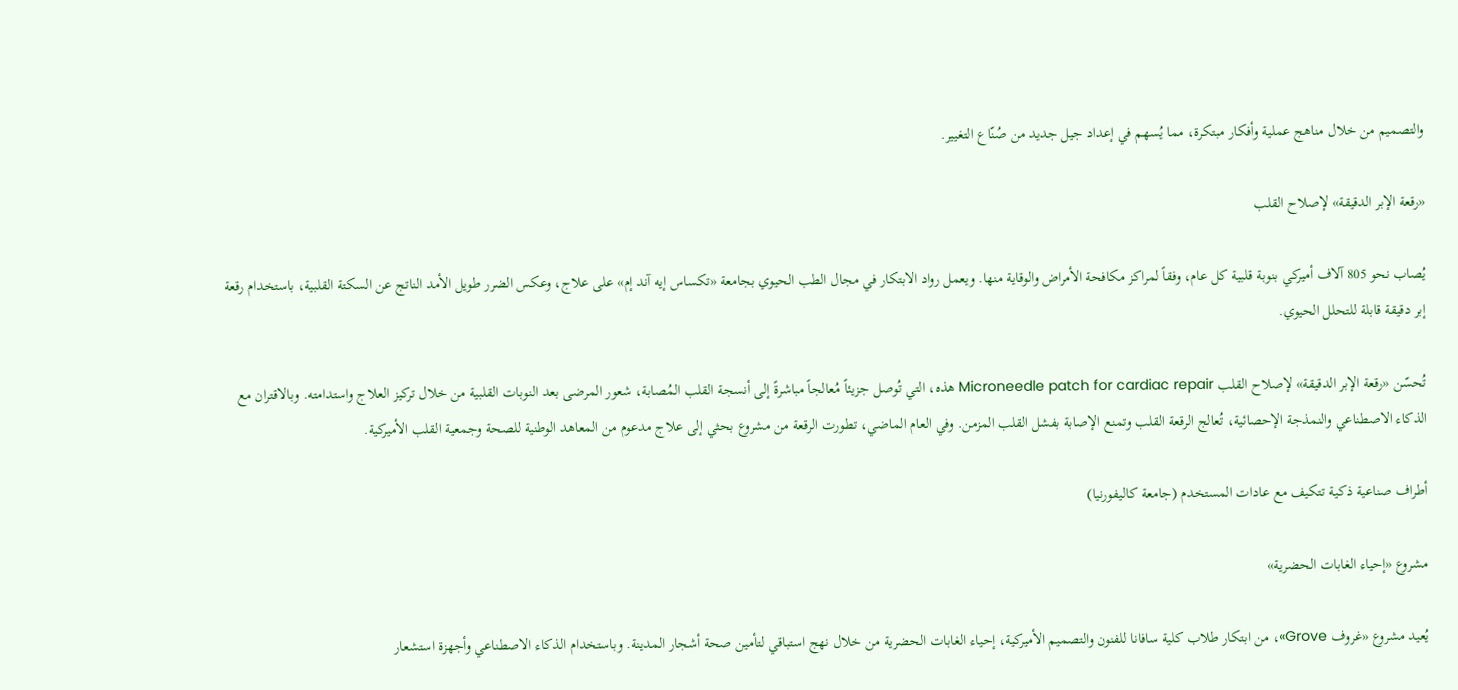والتصميم من خلال مناهج عملية وأفكار مبتكرة، مما يُسهم في إعداد جيل جديد من صُنّاع التغيير.

«رقعة الإبر الدقيقة» لإصلاح القلب

يُصاب نحو 805 آلاف أميركي بنوبة قلبية كل عام، وفقاً لمراكز مكافحة الأمراض والوقاية منها. ويعمل رواد الابتكار في مجال الطب الحيوي بجامعة «تكساس إيه آند إم» على علاج، وعكس الضرر طويل الأمد الناتج عن السكتة القلبية، باستخدام رقعة إبر دقيقة قابلة للتحلل الحيوي.

تُحسّن «رقعة الإبر الدقيقة» لإصلاح القلب Microneedle patch for cardiac repair هذه، التي تُوصل جزيئاً مُعالجاً مباشرةً إلى أنسجة القلب المُصابة، شعور المرضى بعد النوبات القلبية من خلال تركيز العلاج واستدامته. وبالاقتران مع الذكاء الاصطناعي والنمذجة الإحصائية، تُعالج الرقعة القلب وتمنع الإصابة بفشل القلب المزمن. وفي العام الماضي، تطورت الرقعة من مشروع بحثي إلى علاج مدعوم من المعاهد الوطنية للصحة وجمعية القلب الأميركية.

أطراف صناعية ذكية تتكيف مع عادات المستخدم (جامعة كاليفورنيا)

مشروع «إحياء الغابات الحضرية»

يُعيد مشروع «غروف Grove»، من ابتكار طلاب كلية سافانا للفنون والتصميم الأميركية، إحياء الغابات الحضرية من خلال نهج استباقي لتأمين صحة أشجار المدينة. وباستخدام الذكاء الاصطناعي وأجهزة استشعار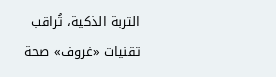التربة الذكية، تُراقب تقنيات «غروف» صحة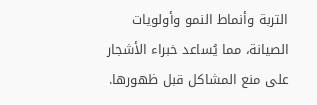التربة وأنماط النمو وأولويات الصيانة، مما يُساعد خبراء الأشجار على منع المشاكل قبل ظهورها.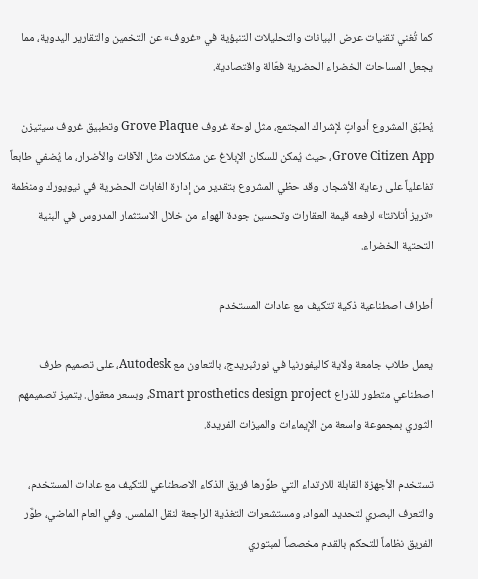كما تُغني تقنيات عرض البيانات والتحليلات التنبؤية في «غروف» عن التخمين والتقارير اليدوية، مما يجعل المساحات الخضراء الحضرية فعّالة واقتصادية.

يُطبّق المشروع أدواتٍ لإشراك المجتمع، مثل لوحة غروف Grove Plaque وتطبيق غروف سيتيزن Grove Citizen App، حيث يُمكن للسكان الإبلاغ عن مشكلات مثل الآفات والأضرار، ما يُضفي طابعاً تفاعلياً على رعاية الأشجار. وقد حظي المشروع بتقدير من إدارة الغابات الحضرية في نيويورك ومنظمة «تريز أتلانتا» لرفعه قيمة العقارات وتحسين جودة الهواء من خلال الاستثمار المدروس في البنية التحتية الخضراء.

أطراف اصطناعية ذكية تتكيف مع عادات المستخدم

يعمل طلاب جامعة ولاية كاليفورنيا في نورثبريدج، بالتعاون مع Autodesk، على تصميم طرف اصطناعي متطور للذراع Smart prosthetics design project، وبسعر معقول. يتميز تصميمهم الثوري بمجموعة واسعة من الإيماءات والميزات الفريدة.

تستخدم الأجهزة القابلة للارتداء التي طوَّرها فريق الذكاء الاصطناعي للتكيف مع عادات المستخدم، والتعرف البصري لتحديد المواد، ومستشعرات التغذية الراجعة لنقل الملمس. وفي العام الماضي، طوَّر الفريق نظاماً للتحكم بالقدم مخصصاً لمبتوري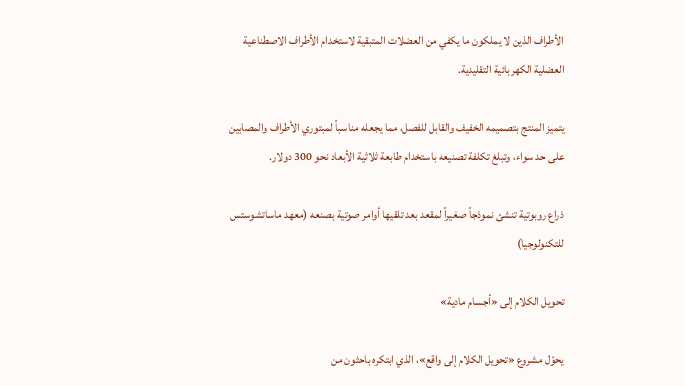الأطراف الذين لا يملكون ما يكفي من العضلات المتبقية لاستخدام الأطراف الاصطناعية العضلية الكهربائية التقليدية.

يتميز المنتج بتصميمه الخفيف والقابل للفصل، مما يجعله مناسباً لمبتوري الأطراف والمصابين على حد سواء، وتبلغ تكلفة تصنيعه باستخدام طابعة ثلاثية الأبعاد نحو 300 دولار.

ذراع روبوتية تنشئ نموذجاً صغيراً لمقعد بعد تلقيها أوامر صوتية بصنعه (معهد ماساتشوستس للتكنولوجيا)

تحويل الكلام إلى «أجسام مادية»

يحوّل مشروع «تحويل الكلام إلى واقع»، الذي ابتكره باحثون من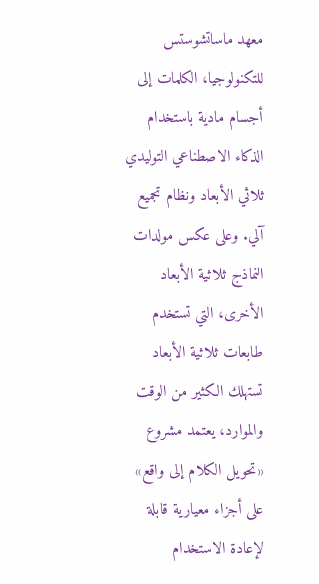معهد ماساتشوستس للتكنولوجيا، الكلمات إلى أجسام مادية باستخدام الذكاء الاصطناعي التوليدي ثلاثي الأبعاد ونظام تجميع آلي. وعلى عكس مولدات النماذج ثلاثية الأبعاد الأخرى، التي تستخدم طابعات ثلاثية الأبعاد تستهلك الكثير من الوقت والموارد، يعتمد مشروع «تحويل الكلام إلى واقع» على أجزاء معيارية قابلة لإعادة الاستخدام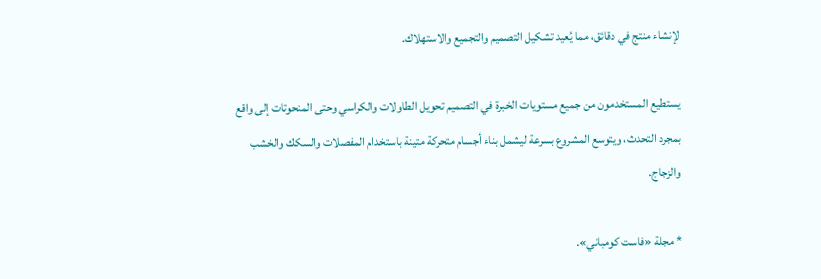لإنشاء منتج في دقائق، مما يُعيد تشكيل التصميم والتجميع والاستهلاك.

يستطيع المستخدمون من جميع مستويات الخبرة في التصميم تحويل الطاولات والكراسي وحتى المنحوتات إلى واقع بمجرد التحدث، ويتوسع المشروع بسرعة ليشمل بناء أجسام متحركة متينة باستخدام المفصلات والسكك والخشب والزجاج.

* مجلة «فاست كومباني».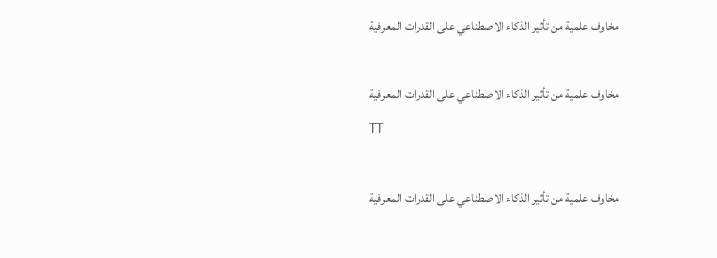مخاوف علمية من تأثير الذكاء الاصطناعي على القدرات المعرفية

مخاوف علمية من تأثير الذكاء الاصطناعي على القدرات المعرفية
TT

مخاوف علمية من تأثير الذكاء الاصطناعي على القدرات المعرفية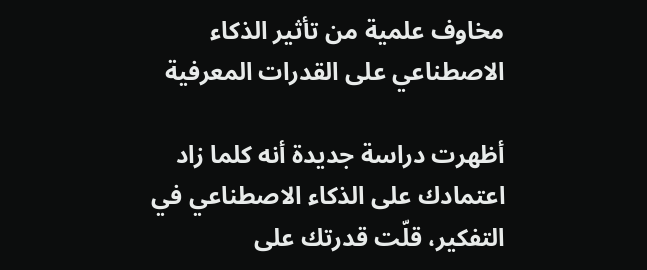مخاوف علمية من تأثير الذكاء الاصطناعي على القدرات المعرفية

أظهرت دراسة جديدة أنه كلما زاد اعتمادك على الذكاء الاصطناعي في التفكير، قلّت قدرتك على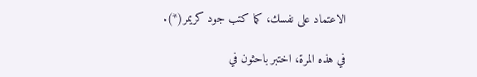الاعتماد على نفسك، كما كتب جود كريمر(*).

في هذه المرة، اختبر باحثون في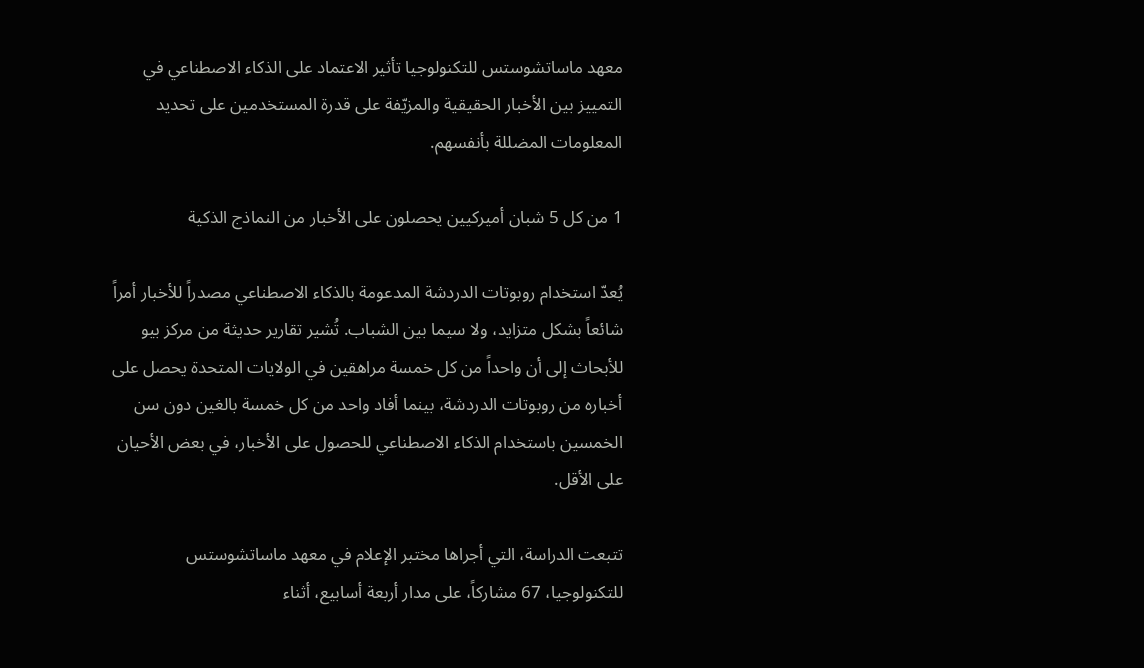معهد ماساتشوستس للتكنولوجيا تأثير الاعتماد على الذكاء الاصطناعي في التمييز بين الأخبار الحقيقية والمزيّفة على قدرة المستخدمين على تحديد المعلومات المضللة بأنفسهم.

1 من كل 5 شبان أميركيين يحصلون على الأخبار من النماذج الذكية

يُعدّ استخدام روبوتات الدردشة المدعومة بالذكاء الاصطناعي مصدراً للأخبار أمراً شائعاً بشكل متزايد، ولا سيما بين الشباب. تُشير تقارير حديثة من مركز بيو للأبحاث إلى أن واحداً من كل خمسة مراهقين في الولايات المتحدة يحصل على أخباره من روبوتات الدردشة، بينما أفاد واحد من كل خمسة بالغين دون سن الخمسين باستخدام الذكاء الاصطناعي للحصول على الأخبار، في بعض الأحيان على الأقل.

تتبعت الدراسة، التي أجراها مختبر الإعلام في معهد ماساتشوستس للتكنولوجيا، 67 مشاركاً، على مدار أربعة أسابيع، أثناء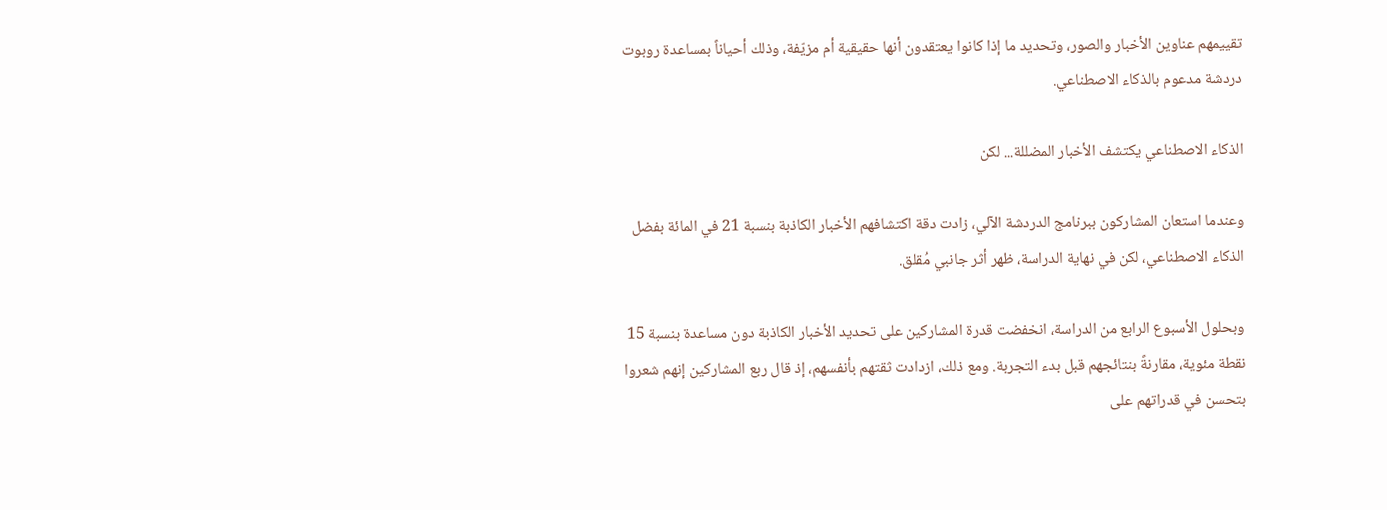تقييمهم عناوين الأخبار والصور، وتحديد ما إذا كانوا يعتقدون أنها حقيقية أم مزيّفة، وذلك أحياناً بمساعدة روبوت دردشة مدعوم بالذكاء الاصطناعي.

الذكاء الاصطناعي يكتشف الأخبار المضللة... لكن

وعندما استعان المشاركون ببرنامج الدردشة الآلي، زادت دقة اكتشافهم الأخبار الكاذبة بنسبة 21 في المائة بفضل الذكاء الاصطناعي، لكن في نهاية الدراسة، ظهر أثر جانبي مُقلق.

وبحلول الأسبوع الرابع من الدراسة، انخفضت قدرة المشاركين على تحديد الأخبار الكاذبة دون مساعدة بنسبة 15 نقطة مئوية، مقارنةً بنتائجهم قبل بدء التجربة. ومع ذلك، ازدادت ثقتهم بأنفسهم، إذ قال ربع المشاركين إنهم شعروا بتحسن في قدراتهم على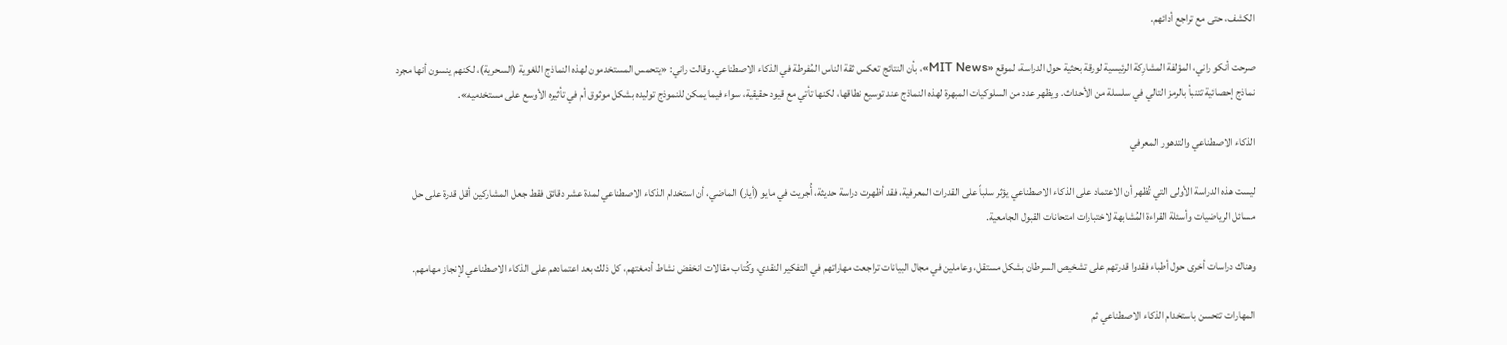الكشف، حتى مع تراجع أدائهم.

صرحت أنكو راني، المؤلفة المشارِكة الرئيسية لورقة بحثية حول الدراسة، لموقع «MIT News»، بأن النتائج تعكس ثقة الناس المُفرطة في الذكاء الاصطناعي. وقالت راني: «يتحمس المستخدمون لهذه النماذج اللغوية (السحرية)، لكنهم ينسون أنها مجرد نماذج إحصائية تتنبأ بالرمز التالي في سلسلة من الأحداث. ويظهر عدد من السلوكيات المبهرة لهذه النماذج عند توسيع نطاقها، لكنها تأتي مع قيود حقيقية، سواء فيما يمكن للنموذج توليده بشكل موثوق أم في تأثيره الأوسع على مستخدميه».

الذكاء الاصطناعي والتدهور المعرفي

ليست هذه الدراسة الأولى التي تُظهر أن الاعتماد على الذكاء الاصطناعي يؤثر سلباً على القدرات المعرفية، فقد أظهرت دراسة حديثة، أُجريت في مايو (أيار) الماضي، أن استخدام الذكاء الاصطناعي لمدة عشر دقائق فقط جعل المشاركين أقل قدرة على حل مسائل الرياضيات وأسئلة القراءة المُشابهة لاختبارات امتحانات القبول الجامعية.

وهناك دراسات أخرى حول أطباء فقدوا قدرتهم على تشخيص السرطان بشكل مستقل، وعاملين في مجال البيانات تراجعت مهاراتهم في التفكير النقدي، وكُتاب مقالات انخفض نشاط أدمغتهم، كل ذلك بعد اعتمادهم على الذكاء الاصطناعي لإنجاز مهامهم.

المهارات تتحسن باستخدام الذكاء الاصطناعي ثم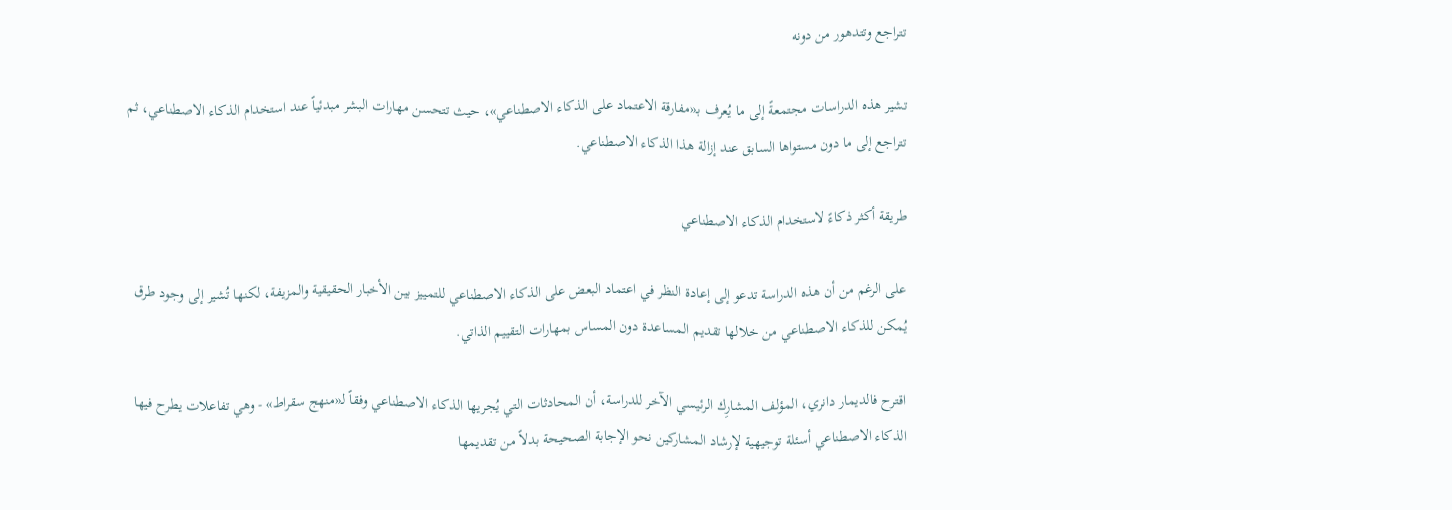تتراجع وتتدهور من دونه

تشير هذه الدراسات مجتمعةً إلى ما يُعرف بـ«مفارقة الاعتماد على الذكاء الاصطناعي»، حيث تتحسن مهارات البشر مبدئياً عند استخدام الذكاء الاصطناعي، ثم تتراجع إلى ما دون مستواها السابق عند إزالة هذا الذكاء الاصطناعي.

طريقة أكثر ذكاءً لاستخدام الذكاء الاصطناعي

على الرغم من أن هذه الدراسة تدعو إلى إعادة النظر في اعتماد البعض على الذكاء الاصطناعي للتمييز بين الأخبار الحقيقية والمزيفة، لكنها تُشير إلى وجود طرق يُمكن للذكاء الاصطناعي من خلالها تقديم المساعدة دون المساس بمهارات التقييم الذاتي.

اقترح فالديمار دانري، المؤلف المشارِك الرئيسي الآخر للدراسة، أن المحادثات التي يُجريها الذكاء الاصطناعي وفقاً لـ«منهج سقراط» - وهي تفاعلات يطرح فيها الذكاء الاصطناعي أسئلة توجيهية لإرشاد المشاركين نحو الإجابة الصحيحة بدلاً من تقديمها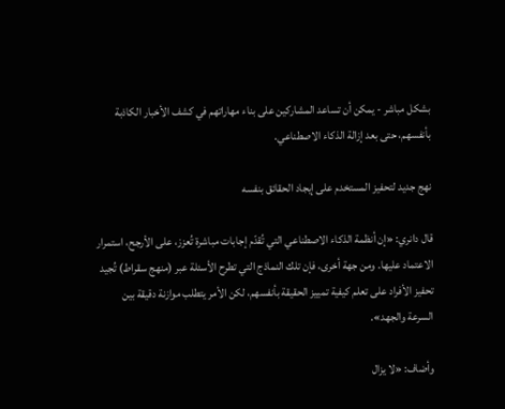بشكل مباشر - يمكن أن تساعد المشاركين على بناء مهاراتهم في كشف الأخبار الكاذبة بأنفسهم، حتى بعد إزالة الذكاء الاصطناعي.

نهج جديد لتحفيز المستخدم على إيجاد الحقائق بنفسه

قال دانري: «إن أنظمة الذكاء الاصطناعي التي تُقدّم إجابات مباشرة تُعزز، على الأرجح، استمرار الاعتماد عليها. ومن جهة أخرى، فإن تلك النماذج التي تطرح الأسئلة عبر (منهج سقراط) تُجيد تحفيز الأفراد على تعلم كيفية تمييز الحقيقة بأنفسهم، لكن الأمر يتطلب موازنة دقيقة بين السرعة والجهد».

وأضاف: «لا يزال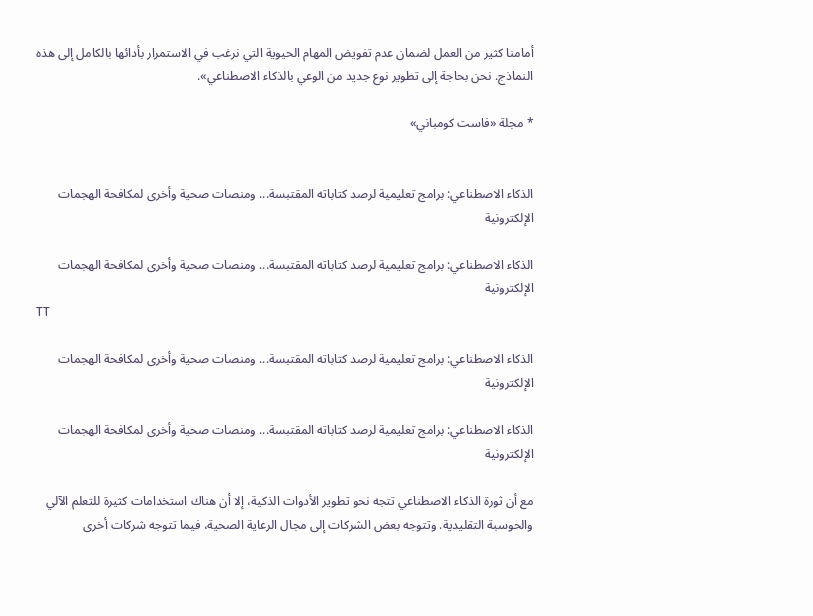أمامنا كثير من العمل لضمان عدم تفويض المهام الحيوية التي نرغب في الاستمرار بأدائها بالكامل إلى هذه النماذج. نحن بحاجة إلى تطوير نوع جديد من الوعي بالذكاء الاصطناعي».

* مجلة «فاست كومباني»


الذكاء الاصطناعي: برامج تعليمية لرصد كتاباته المقتبسة... ومنصات صحية وأخرى لمكافحة الهجمات الإلكترونية

الذكاء الاصطناعي: برامج تعليمية لرصد كتاباته المقتبسة... ومنصات صحية وأخرى لمكافحة الهجمات الإلكترونية
TT

الذكاء الاصطناعي: برامج تعليمية لرصد كتاباته المقتبسة... ومنصات صحية وأخرى لمكافحة الهجمات الإلكترونية

الذكاء الاصطناعي: برامج تعليمية لرصد كتاباته المقتبسة... ومنصات صحية وأخرى لمكافحة الهجمات الإلكترونية

مع أن ثورة الذكاء الاصطناعي تتجه نحو تطوير الأدوات الذكية، إلا أن هناك استخدامات كثيرة للتعلم الآلي والحوسبة التقليدية. وتتوجه بعض الشركات إلى مجال الرعاية الصحية، فيما تتوجه شركات أخرى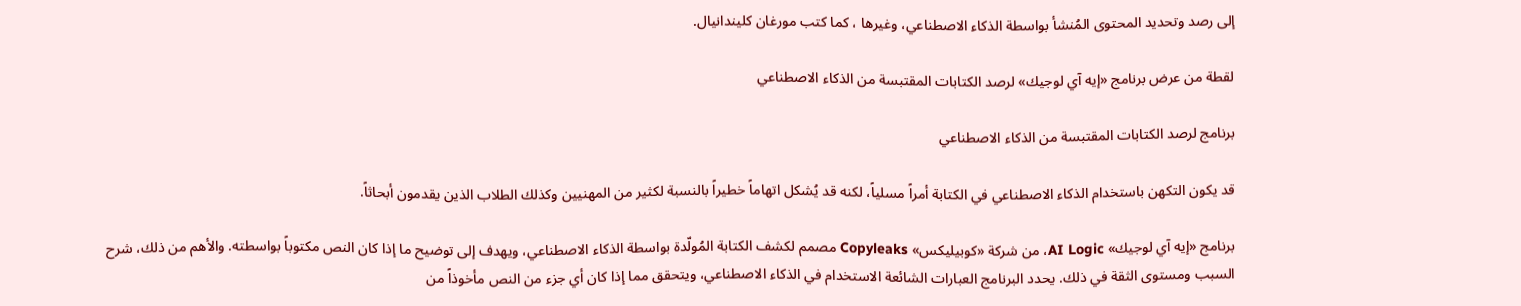إلى رصد وتحديد المحتوى المُنشأ بواسطة الذكاء الاصطناعي، وغيرها ، كما كتب مورغان كليندانيال.

لقطة من عرض برنامج «إيه آي لوجيك» لرصد الكتابات المقتبسة من الذكاء الاصطناعي

برنامج لرصد الكتابات المقتبسة من الذكاء الاصطناعي

قد يكون التكهن باستخدام الذكاء الاصطناعي في الكتابة أمراً مسلياً، لكنه قد يُشكل اتهاماً خطيراً بالنسبة لكثير من المهنيين وكذلك الطلاب الذين يقدمون أبحاثاً.

برنامج «إيه آي لوجيك» AI Logic، من شركة «كوبيليكس» Copyleaks مصمم لكشف الكتابة المُولّدة بواسطة الذكاء الاصطناعي، ويهدف إلى توضيح ما إذا كان النص مكتوباً بواسطته. والأهم من ذلك، شرح السبب ومستوى الثقة في ذلك. يحدد البرنامج العبارات الشائعة الاستخدام في الذكاء الاصطناعي، ويتحقق مما إذا كان أي جزء من النص مأخوذاً من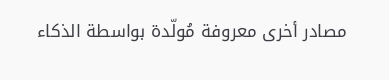مصادر أخرى معروفة مُولّدة بواسطة الذكاء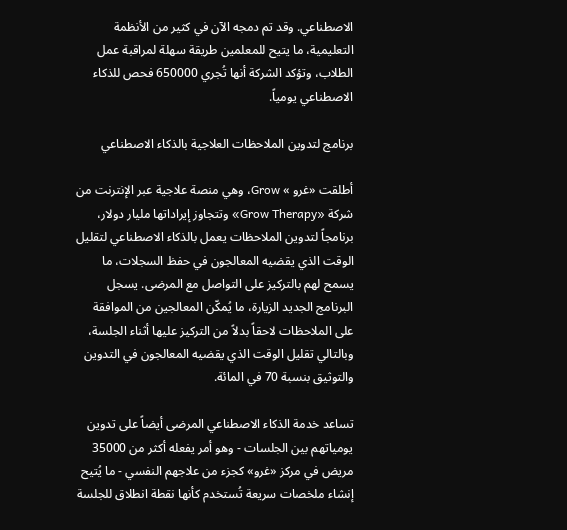الاصطناعي. وقد تم دمجه الآن في كثير من الأنظمة التعليمية، ما يتيح للمعلمين طريقة سهلة لمراقبة عمل الطلاب، وتؤكد الشركة أنها تُجري 650000 فحص للذكاء الاصطناعي يومياً.

برنامج لتدوين الملاحظات العلاجية بالذكاء الاصطناعي

أطلقت «غرو » Grow، وهي منصة علاجية عبر الإنترنت من شركة «Grow Therapy» وتتجاوز إيراداتها مليار دولار، برنامجاً لتدوين الملاحظات يعمل بالذكاء الاصطناعي لتقليل الوقت الذي يقضيه المعالجون في حفظ السجلات، ما يسمح لهم بالتركيز على التواصل مع المرضى. يسجل البرنامج الجديد الزيارة، ما يُمكّن المعالجين من الموافقة على الملاحظات لاحقاً بدلاً من التركيز عليها أثناء الجلسة، وبالتالي تقليل الوقت الذي يقضيه المعالجون في التدوين والتوثيق بنسبة 70 في المائة.

تساعد خدمة الذكاء الاصطناعي المرضى أيضاً على تدوين يومياتهم بين الجلسات - وهو أمر يفعله أكثر من 35000 مريض في مركز «غرو» كجزء من علاجهم النفسي - ما يُتيح إنشاء ملخصات سريعة تُستخدم كأنها نقطة انطلاق للجلسة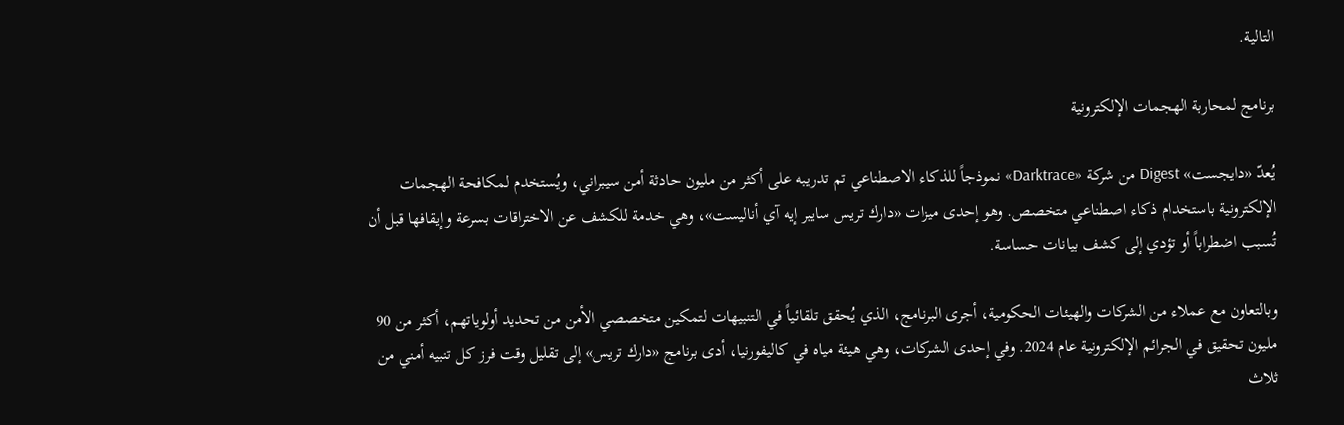التالية.

برنامج لمحاربة الهجمات الإلكترونية

يُعدّ «دايجست» Digest من شركة «Darktrace» نموذجاً للذكاء الاصطناعي تم تدريبه على أكثر من مليون حادثة أمن سيبراني، ويُستخدم لمكافحة الهجمات الإلكترونية باستخدام ذكاء اصطناعي متخصص. وهو إحدى ميزات «دارك تريس سايبر إيه آي أناليست»، وهي خدمة للكشف عن الاختراقات بسرعة وإيقافها قبل أن تُسبب اضطراباً أو تؤدي إلى كشف بيانات حساسة.

وبالتعاون مع عملاء من الشركات والهيئات الحكومية، أجرى البرنامج، الذي يُحقق تلقائياً في التنبيهات لتمكين متخصصي الأمن من تحديد أولوياتهم، أكثر من 90 مليون تحقيق في الجرائم الإلكترونية عام 2024. وفي إحدى الشركات، وهي هيئة مياه في كاليفورنيا، أدى برنامج «دارك تريس» إلى تقليل وقت فرز كل تنبيه أمني من ثلاث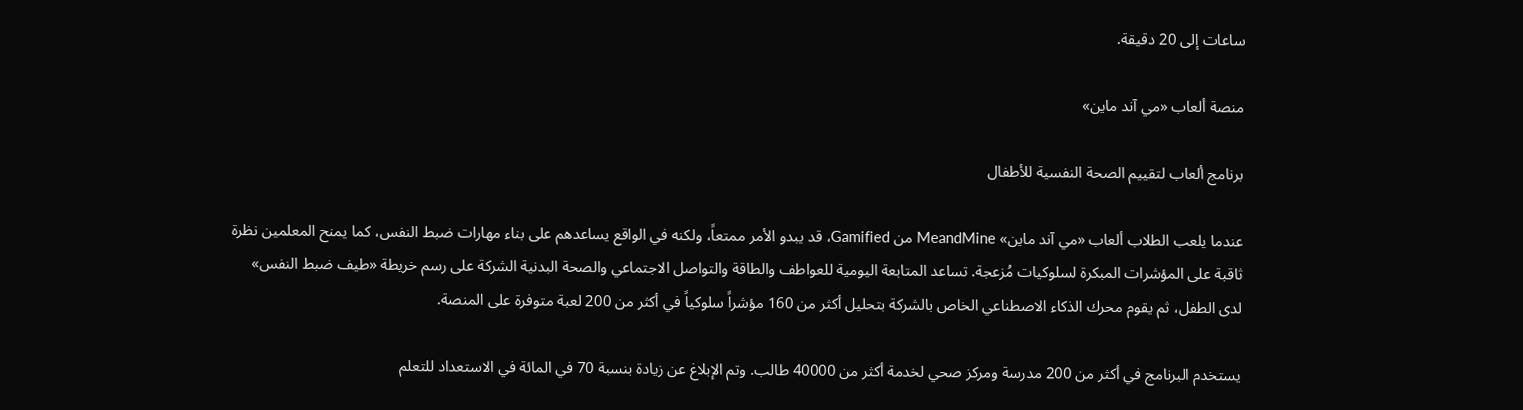ساعات إلى 20 دقيقة.

منصة ألعاب «مي آند ماين»

برنامج ألعاب لتقييم الصحة النفسية للأطفال

عندما يلعب الطلاب ألعاب «مي آند ماين» MeandMine من Gamified، قد يبدو الأمر ممتعاً، ولكنه في الواقع يساعدهم على بناء مهارات ضبط النفس، كما يمنح المعلمين نظرة ثاقبة على المؤشرات المبكرة لسلوكيات مُزعجة. تساعد المتابعة اليومية للعواطف والطاقة والتواصل الاجتماعي والصحة البدنية الشركة على رسم خريطة «طيف ضبط النفس» لدى الطفل، ثم يقوم محرك الذكاء الاصطناعي الخاص بالشركة بتحليل أكثر من 160 مؤشراً سلوكياً في أكثر من 200 لعبة متوفرة على المنصة.

يستخدم البرنامج في أكثر من 200 مدرسة ومركز صحي لخدمة أكثر من 40000 طالب. وتم الإبلاغ عن زيادة بنسبة 70 في المائة في الاستعداد للتعلم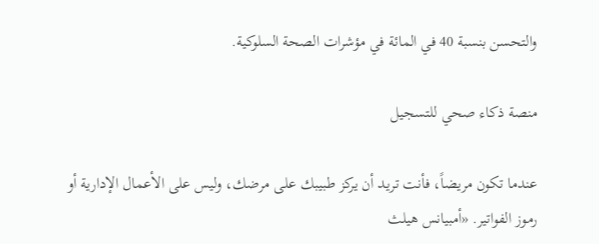والتحسن بنسبة 40 في المائة في مؤشرات الصحة السلوكية.

منصة ذكاء صحي للتسجيل

عندما تكون مريضاً، فأنت تريد أن يركز طبيبك على مرضك، وليس على الأعمال الإدارية أو رموز الفواتير. «أمبيانس هيلث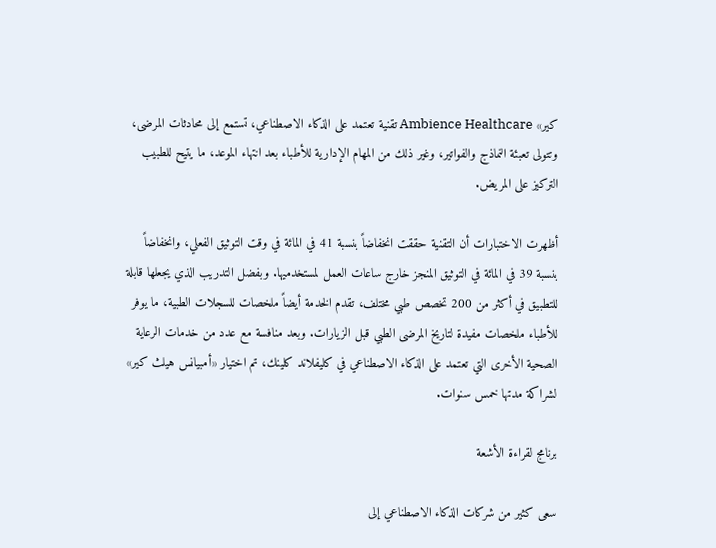كير» Ambience Healthcare تقنية تعتمد على الذكاء الاصطناعي، تستمع إلى محادثات المرضى، وتتولى تعبئة النماذج والفواتير، وغير ذلك من المهام الإدارية للأطباء بعد انتهاء الموعد، ما يتيح للطبيب التركيز على المريض.

أظهرت الاختبارات أن التقنية حققت انخفاضاً بنسبة 41 في المائة في وقت التوثيق الفعلي، وانخفاضاً بنسبة 39 في المائة في التوثيق المنجز خارج ساعات العمل لمستخدميها. وبفضل التدريب الذي يجعلها قابلة للتطبيق في أكثر من 200 تخصص طبي مختلف، تقدم الخدمة أيضاً ملخصات للسجلات الطبية، ما يوفر للأطباء ملخصات مفيدة لتاريخ المرضى الطبي قبل الزيارات. وبعد منافسة مع عدد من خدمات الرعاية الصحية الأخرى التي تعتمد على الذكاء الاصطناعي في كليفلاند كلينك، تم اختيار «أمبيانس هيلث كير» لشراكة مدتها خمس سنوات.

برنامج لقراءة الأشعة

سعى كثير من شركات الذكاء الاصطناعي إلى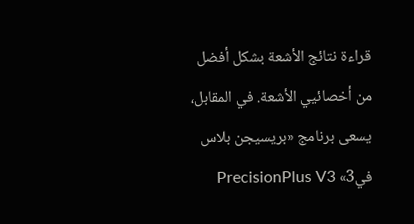قراءة نتائج الأشعة بشكل أفضل من أخصائيي الأشعة. في المقابل، يسعى برنامج «بريسيجن بلاس في3» PrecisionPlus V3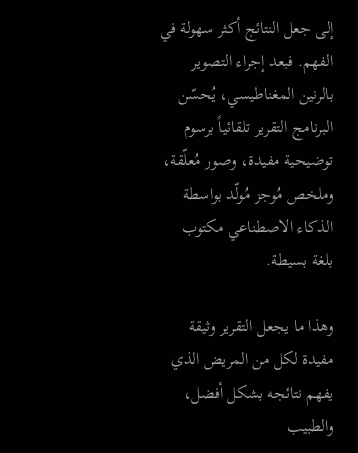إلى جعل النتائج أكثر سهولة في الفهم. فبعد إجراء التصوير بالرنين المغناطيسي، يُحسّن البرنامج التقرير تلقائياً برسوم توضيحية مفيدة، وصور مُعلّقة، وملخص مُوجز مُولّد بواسطة الذكاء الاصطناعي مكتوب بلغة بسيطة.

وهذا ما يجعل التقرير وثيقة مفيدة لكل من المريض الذي يفهم نتائجه بشكل أفضل، والطبيب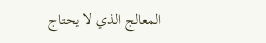المعالج الذي لا يحتاج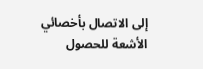إلى الاتصال بأخصائي الأشعة للحصول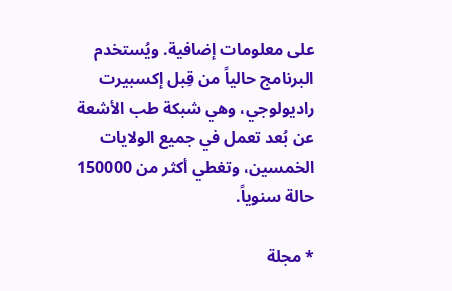على معلومات إضافية. ويُستخدم البرنامج حالياً من قِبل إكسبيرت راديولوجي، وهي شبكة طب الأشعة عن بُعد تعمل في جميع الولايات الخمسين، وتغطي أكثر من 150000 حالة سنوياً.

* مجلة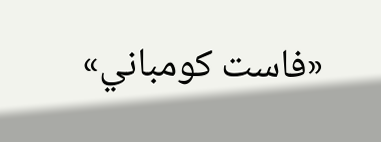«فاست كومباني»